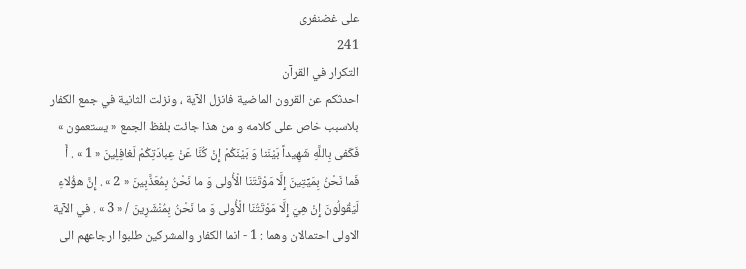على غضنفرى
241
التكرار في القرآن
احدثكم عن القرون الماضية فانزل الآية ، ونزلت الثانية في جمع الكفار بلاسبب خاص على كلامه و من هذا جائت بلفظ الجمع « يستعمون » فَكَفى بِاللَّهِ شَهِيداً بَيْنَنا وَ بَيْنَكُمْ إِنْ كُنَّا عَنْ عِبادَتِكُمْ لَغافِلِينَ « 1 » . أَ فَما نَحْنُ بِمَيِّتِينَ إِلَّا مَوْتَتَنَا الْأُولى وَ ما نَحْنُ بِمُعَذَّبِينَ « 2 » . إِنَّ هؤُلاءِ لَيَقُولُونَ إِنْ هِيَ إِلَّا مَوْتَتُنَا الْأُولى وَ ما نَحْنُ بِمُنْشَرِينَ / « 3 » . في الآية الاولى احتمالان وهما : 1 - انما الكفار والمشركين طلبوا ارجاعهم الى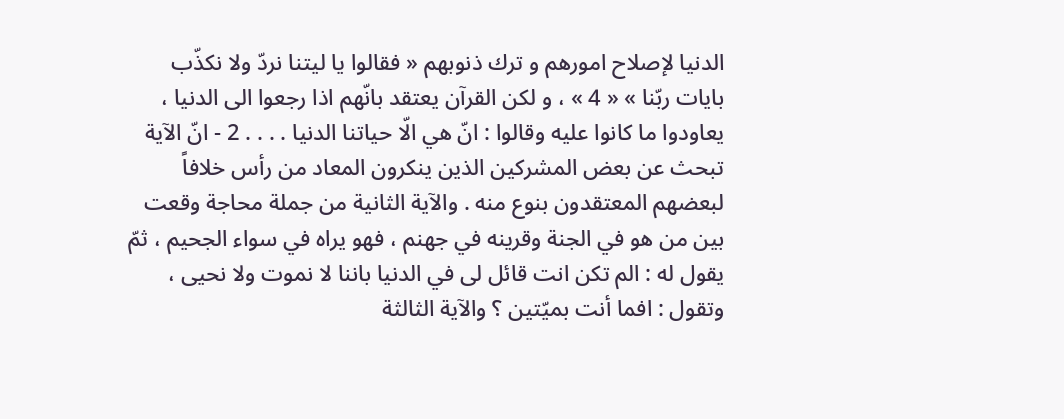الدنيا لإصلاح امورهم و ترك ذنوبهم « فقالوا يا ليتنا نردّ ولا نكذّب بايات ربّنا » « 4 » ، و لكن القرآن يعتقد بانّهم اذا رجعوا الى الدنيا ، يعاودوا ما كانوا عليه وقالوا : انّ هي الّا حياتنا الدنيا . . . . 2 - انّ الآية تبحث عن بعض المشركين الذين ينكرون المعاد من رأس خلافاً لبعضهم المعتقدون بنوع منه . والآية الثانية من جملة محاجة وقعت بين من هو في الجنة وقرينه في جهنم ، فهو يراه في سواء الجحيم ، ثمّ يقول له : الم تكن انت قائل لى في الدنيا باننا لا نموت ولا نحيى ، وتقول : افما أنت بميّتين ؟ والآية الثالثة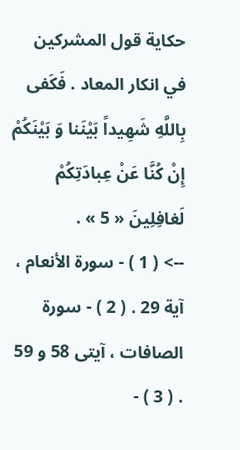حكاية قول المشركين في انكار المعاد . فَكَفى بِاللَّهِ شَهِيداً بَيْنَنا وَ بَيْنَكُمْ إِنْ كُنَّا عَنْ عِبادَتِكُمْ لَغافِلِينَ « 5 » .
--> ( 1 ) - سورة الأنعام ، آية 29 . ( 2 ) - سورة الصافات ، آيتى 58 و 59 . ( 3 ) -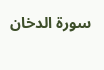سورة الدخان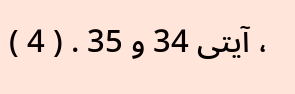، آيتى 34 و 35 . ( 4 )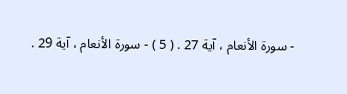- سورة الأنعام ، آية 27 . ( 5 ) - سورة الأنعام ، آية 29 .